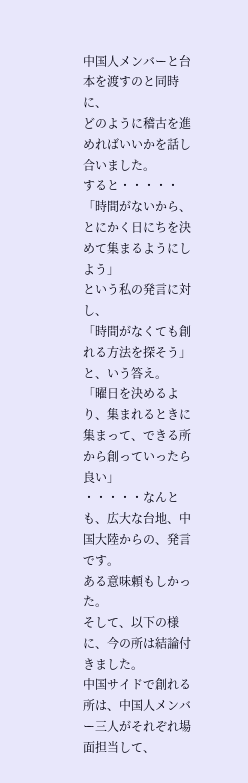中国人メンバーと台本を渡すのと同時に、
どのように稽古を進めればいいかを話し合いました。
すると・・・・・
「時間がないから、とにかく日にちを決めて集まるようにしよう」
という私の発言に対し、
「時間がなくても創れる方法を探そう」
と、いう答え。
「曜日を決めるより、集まれるときに集まって、できる所から創っていったら良い」
・・・・・なんとも、広大な台地、中国大陸からの、発言です。
ある意味頼もしかった。
そして、以下の様に、今の所は結論付きました。
中国サイドで創れる所は、中国人メンバー三人がそれぞれ場面担当して、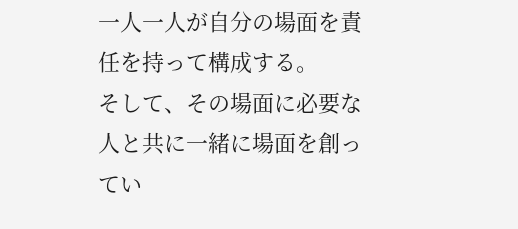一人一人が自分の場面を責任を持って構成する。
そして、その場面に必要な人と共に一緒に場面を創ってい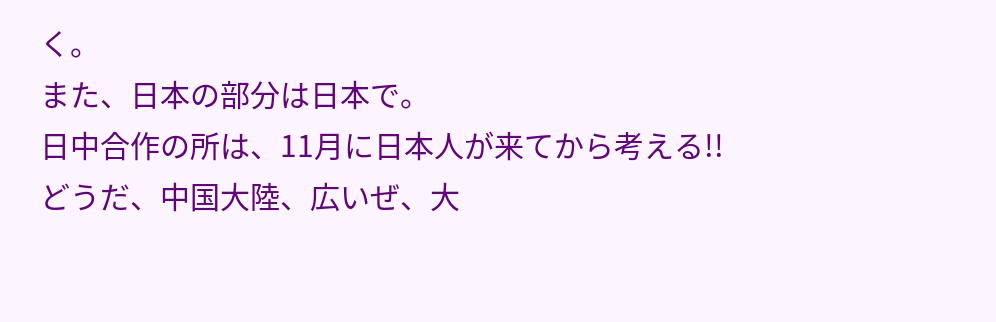く。
また、日本の部分は日本で。
日中合作の所は、11月に日本人が来てから考える!!
どうだ、中国大陸、広いぜ、大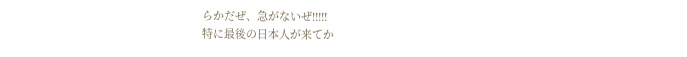らかだぜ、急がないぜ!!!!!
特に最後の日本人が来てか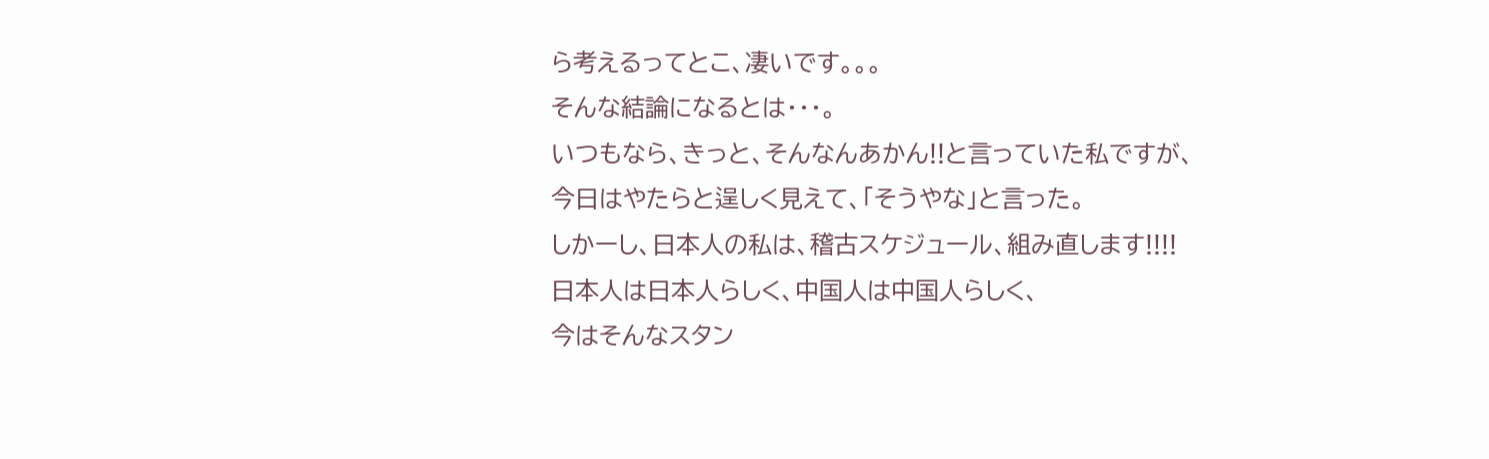ら考えるってとこ、凄いです。。。
そんな結論になるとは・・・。
いつもなら、きっと、そんなんあかん!!と言っていた私ですが、
今日はやたらと逞しく見えて、「そうやな」と言った。
しかーし、日本人の私は、稽古スケジュール、組み直します!!!!
日本人は日本人らしく、中国人は中国人らしく、
今はそんなスタン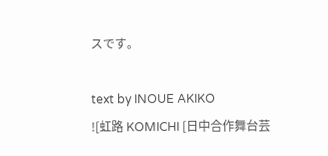スです。

text by INOUE AKIKO
![虹路 KOMICHI [日中合作舞台芸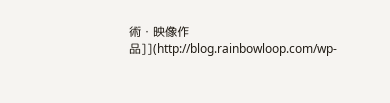術・映像作品]](http://blog.rainbowloop.com/wp-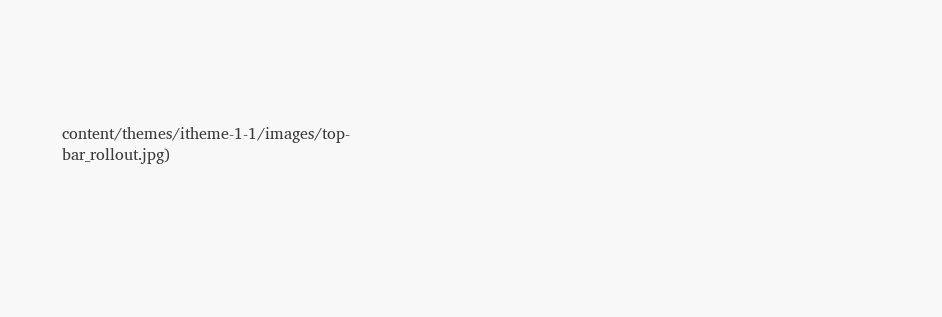content/themes/itheme-1-1/images/top-bar_rollout.jpg)